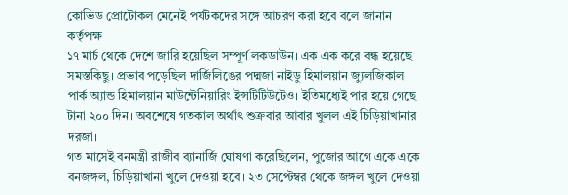কোভিড প্রোটোকল মেনেই পর্যটকদের সঙ্গে আচরণ করা হবে বলে জানান কর্তৃপক্ষ
১৭ মার্চ থেকে দেশে জারি হয়েছিল সম্পূর্ণ লকডাউন। এক এক করে বন্ধ হয়েছে সমস্তকিছু। প্রভাব পড়েছিল দার্জিলিঙের পদ্মজা নাইডু হিমালয়ান জ্যুলজিকাল পার্ক অ্যান্ড হিমালয়ান মাউন্টেনিয়ারিং ইন্সটিটিউটেও। ইতিমধ্যেই পার হয়ে গেছে টানা ২০০ দিন। অবশেষে গতকাল অর্থাৎ শুক্রবার আবার খুলল এই চিড়িয়াখানার দরজা।
গত মাসেই বনমন্ত্রী রাজীব ব্যানার্জি ঘোষণা করেছিলেন, পুজোর আগে একে একে বনজঙ্গল, চিড়িয়াখানা খুলে দেওয়া হবে। ২৩ সেপ্টেম্বর থেকে জঙ্গল খুলে দেওয়া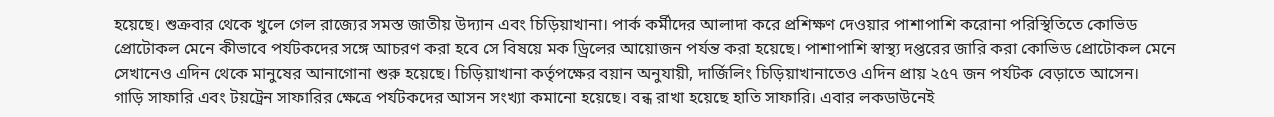হয়েছে। শুক্রবার থেকে খুলে গেল রাজ্যের সমস্ত জাতীয় উদ্যান এবং চিড়িয়াখানা। পার্ক কর্মীদের আলাদা করে প্রশিক্ষণ দেওয়ার পাশাপাশি করোনা পরিস্থিতিতে কোভিড প্রোটোকল মেনে কীভাবে পর্যটকদের সঙ্গে আচরণ করা হবে সে বিষয়ে মক ড্রিলের আয়োজন পর্যন্ত করা হয়েছে। পাশাপাশি স্বাস্থ্য দপ্তরের জারি করা কোভিড প্রোটোকল মেনে সেখানেও এদিন থেকে মানুষের আনাগোনা শুরু হয়েছে। চিড়িয়াখানা কর্তৃপক্ষের বয়ান অনুযায়ী, দার্জিলিং চিড়িয়াখানাতেও এদিন প্রায় ২৫৭ জন পর্যটক বেড়াতে আসেন।
গাড়ি সাফারি এবং টয়ট্রেন সাফারির ক্ষেত্রে পর্যটকদের আসন সংখ্যা কমানো হয়েছে। বন্ধ রাখা হয়েছে হাতি সাফারি। এবার লকডাউনেই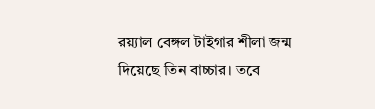রয়্যাল বেঙ্গল টাইগার শীলা জন্ম দিয়েছে তিন বাচ্চার। তবে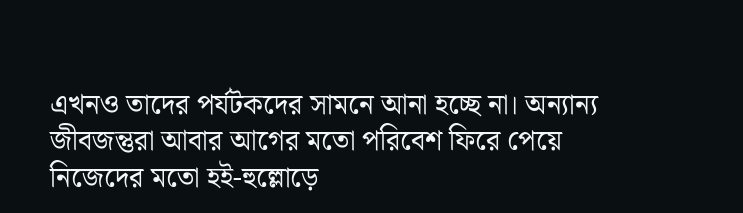এখনও তাদের পর্যটকদের সামনে আনা হচ্ছে না। অন্যান্য জীবজন্তুরা আবার আগের মতো পরিবেশ ফিরে পেয়ে নিজেদের মতো হই-হুল্লোড়ে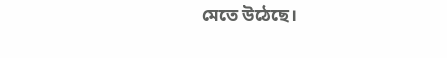মেতে উঠেছে।